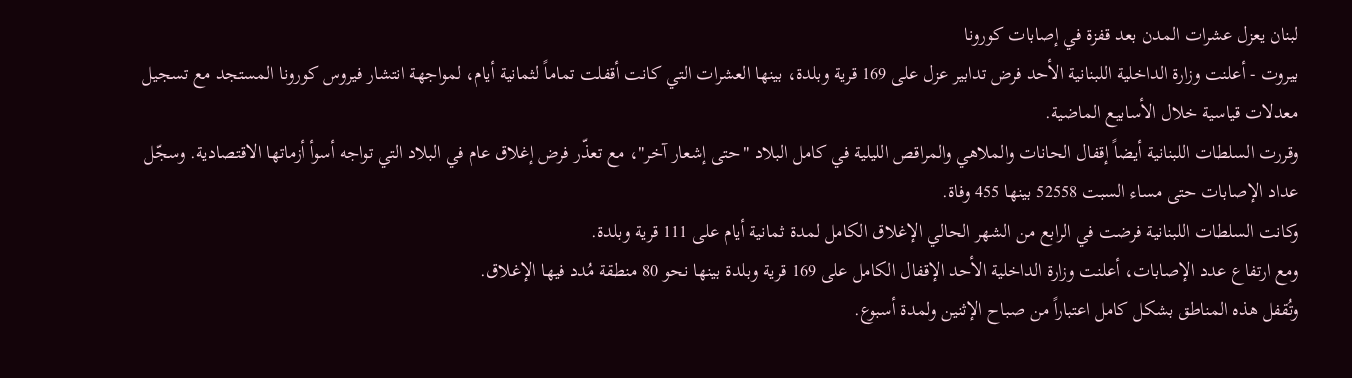لبنان يعزل عشرات المدن بعد قفزة في إصابات كورونا
بيروت - أعلنت وزارة الداخلية اللبنانية الأحد فرض تدابير عزل على 169 قرية وبلدة، بينها العشرات التي كانت أقفلت تماماً لثمانية أيام، لمواجهة انتشار فيروس كورونا المستجد مع تسجيل معدلات قياسية خلال الأسابيع الماضية.
وقررت السلطات اللبنانية أيضاً إقفال الحانات والملاهي والمراقص الليلية في كامل البلاد "حتى إشعار آخر"، مع تعذّر فرض إغلاق عام في البلاد التي تواجه أسوأ أزماتها الاقتصادية. وسجّل عداد الإصابات حتى مساء السبت 52558 بينها 455 وفاة.
وكانت السلطات اللبنانية فرضت في الرابع من الشهر الحالي الإغلاق الكامل لمدة ثمانية أيام على 111 قرية وبلدة.
ومع ارتفاع عدد الإصابات، أعلنت وزارة الداخلية الأحد الإقفال الكامل على 169 قرية وبلدة بينها نحو 80 منطقة مُدد فيها الإغلاق.
وتُقفل هذه المناطق بشكل كامل اعتباراً من صباح الإثنين ولمدة أسبوع.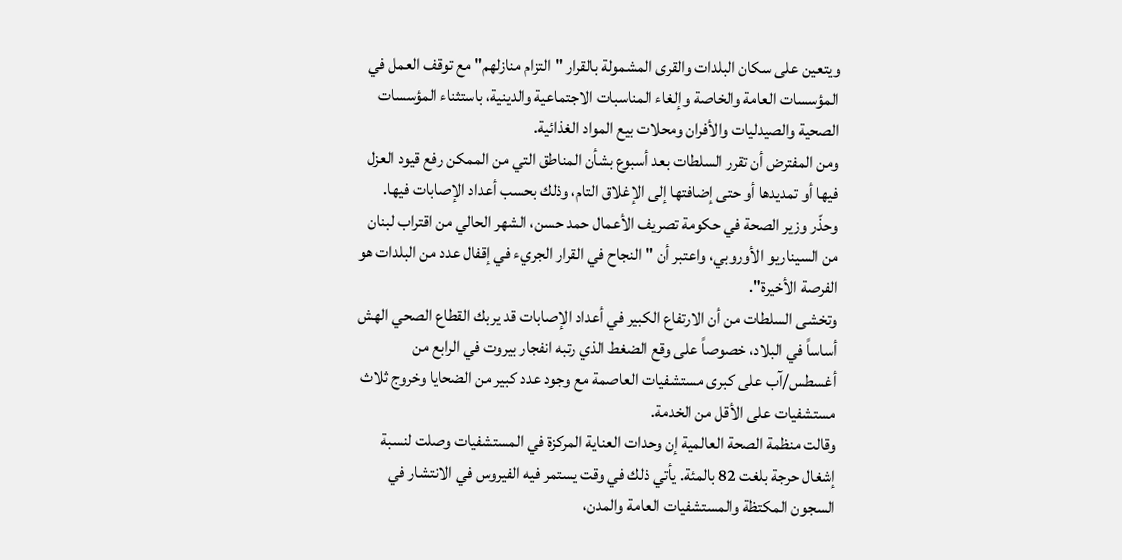ويتعين على سكان البلدات والقرى المشمولة بالقرار "التزام منازلهم" مع توقف العمل في المؤسسات العامة والخاصة وإلغاء المناسبات الاجتماعية والدينية، باستثناء المؤسسات الصحية والصيدليات والأفران ومحلات بيع المواد الغذائية.
ومن المفترض أن تقرر السلطات بعد أسبوع بشأن المناطق التي من الممكن رفع قيود العزل فيها أو تمديدها أو حتى إضافتها إلى الإغلاق التام، وذلك بحسب أعداد الإصابات فيها.
وحذّر وزير الصحة في حكومة تصريف الأعمال حمد حسن، الشهر الحالي من اقتراب لبنان من السيناريو الأوروبي، واعتبر أن "النجاح في القرار الجريء في إقفال عدد من البلدات هو الفرصة الأخيرة".
وتخشى السلطات من أن الارتفاع الكبير في أعداد الإصابات قد يربك القطاع الصحي الهش أساساً في البلاد، خصوصاً على وقع الضغط الذي رتبه انفجار بيروت في الرابع من أغسطس/آب على كبرى مستشفيات العاصمة مع وجود عدد كبير من الضحايا وخروج ثلاث مستشفيات على الأقل من الخدمة.
وقالت منظمة الصحة العالمية إن وحدات العناية المركزة في المستشفيات وصلت لنسبة إشغال حرجة بلغت 82 بالمئة. يأتي ذلك في وقت يستمر فيه الفيروس في الانتشار في السجون المكتظة والمستشفيات العامة والمدن،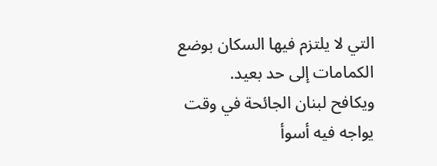التي لا يلتزم فيها السكان بوضع الكمامات إلى حد بعيد.
ويكافح لبنان الجائحة في وقت يواجه فيه أسوأ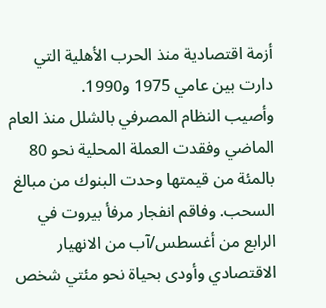أزمة اقتصادية منذ الحرب الأهلية التي دارت بين عامي 1975 و1990.
وأصيب النظام المصرفي بالشلل منذ العام الماضي وفقدت العملة المحلية نحو 80 بالمئة من قيمتها وحدت البنوك من مبالغ السحب. وفاقم انفجار مرفأ بيروت في الرابع من أغسطس/آب من الانهيار الاقتصادي وأودى بحياة نحو مئتي شخص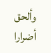وألحق أضرارا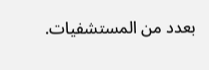بعدد من المستشفيات.